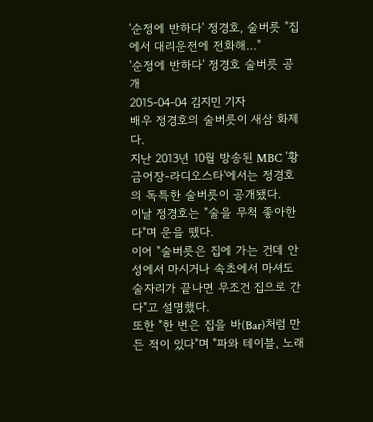'순정에 반하다' 정경호, 술버릇 "집에서 대리운전에 전화해…"
'순정에 반하다' 정경호 술버릇 공개
2015-04-04 김지민 기자
배우 정경호의 술버릇이 새삼 화제다.
지난 2013년 10월 방송된 MBC '황금어장-라디오스타'에서는 정경호의 독특한 술버릇이 공개됐다.
이날 정경호는 "술을 무척 좋아한다"며 운을 뗐다.
이어 "술버릇은 집에 가는 건데 안성에서 마시거나 속초에서 마셔도 술자리가 끝나면 무조건 집으로 간다"고 설명했다.
또한 "한 번은 집을 바(Bar)처럼 만든 적이 있다"며 "파와 테이블, 노래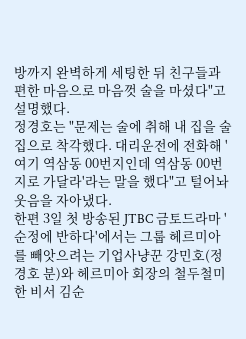방까지 완벽하게 세팅한 뒤 친구들과 편한 마음으로 마음껏 술을 마셨다"고 설명했다.
정경호는 "문제는 술에 취해 내 집을 술집으로 착각했다. 대리운전에 전화해 '여기 역삼동 00번지인데 역삼동 00번지로 가달라'라는 말을 했다"고 털어놔 웃음을 자아냈다.
한편 3일 첫 방송된 JTBC 금토드라마 '순정에 반하다'에서는 그룹 헤르미아를 빼앗으려는 기업사냥꾼 강민호(정경호 분)와 헤르미아 회장의 철두철미한 비서 김순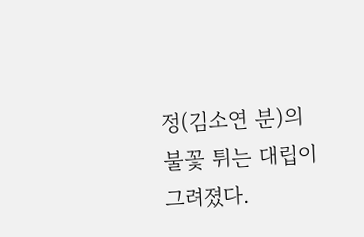정(김소연 분)의 불꽃 튀는 대립이 그려졌다.